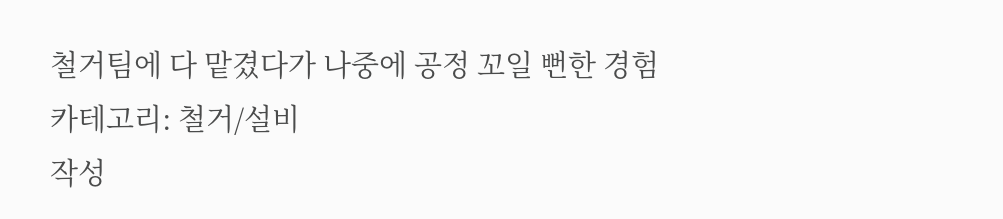철거팀에 다 맡겼다가 나중에 공정 꼬일 뻔한 경험
카테고리: 철거/설비
작성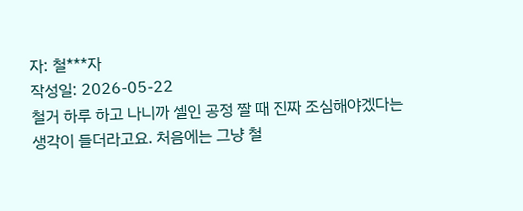자: 철***자
작성일: 2026-05-22
철거 하루 하고 나니까 셀인 공정 짤 때 진짜 조심해야겠다는 생각이 들더라고요. 처음에는 그냥 철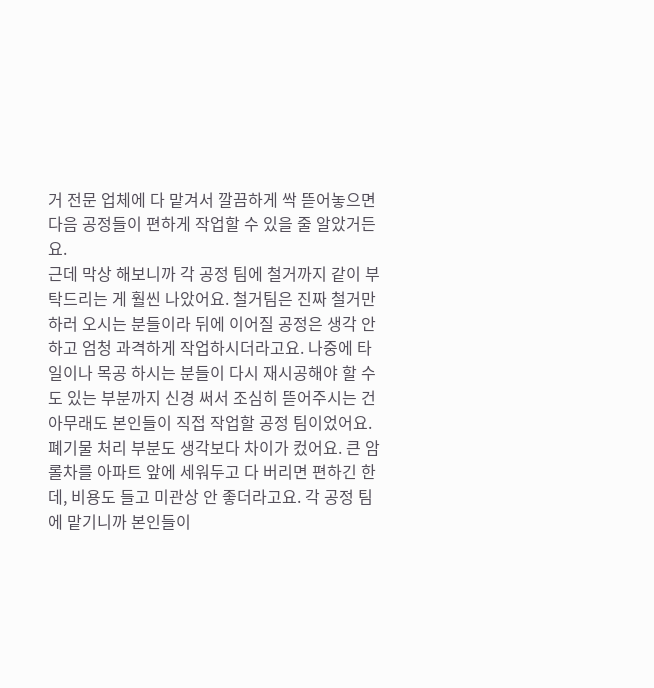거 전문 업체에 다 맡겨서 깔끔하게 싹 뜯어놓으면 다음 공정들이 편하게 작업할 수 있을 줄 알았거든요.
근데 막상 해보니까 각 공정 팀에 철거까지 같이 부탁드리는 게 훨씬 나았어요. 철거팀은 진짜 철거만 하러 오시는 분들이라 뒤에 이어질 공정은 생각 안 하고 엄청 과격하게 작업하시더라고요. 나중에 타일이나 목공 하시는 분들이 다시 재시공해야 할 수도 있는 부분까지 신경 써서 조심히 뜯어주시는 건 아무래도 본인들이 직접 작업할 공정 팀이었어요.
폐기물 처리 부분도 생각보다 차이가 컸어요. 큰 암롤차를 아파트 앞에 세워두고 다 버리면 편하긴 한데, 비용도 들고 미관상 안 좋더라고요. 각 공정 팀에 맡기니까 본인들이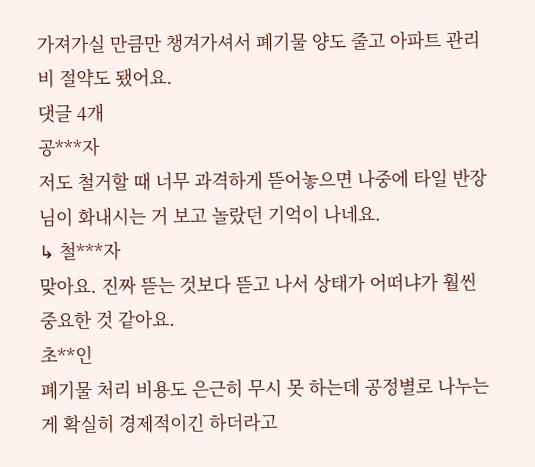가져가실 만큼만 챙겨가셔서 폐기물 양도 줄고 아파트 관리비 절약도 됐어요.
댓글 4개
공***자
저도 철거할 때 너무 과격하게 뜯어놓으면 나중에 타일 반장님이 화내시는 거 보고 놀랐던 기억이 나네요.
↳ 철***자
맞아요. 진짜 뜯는 것보다 뜯고 나서 상태가 어떠냐가 훨씬 중요한 것 같아요.
초**인
폐기물 처리 비용도 은근히 무시 못 하는데 공정별로 나누는 게 확실히 경제적이긴 하더라고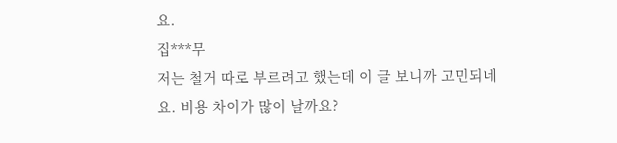요.
집***무
저는 철거 따로 부르려고 했는데 이 글 보니까 고민되네요. 비용 차이가 많이 날까요?